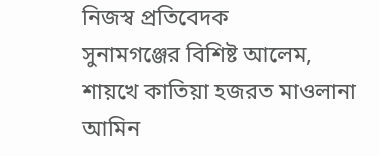নিজস্ব প্রতিবেদক
সুনামগঞ্জের বিশিষ্ট আলেম, শায়খে কাতিয়া হজরত মাওলানা আমিন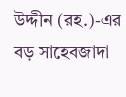উদ্দীন (রহ.)-এর বড় সাহেবজাদা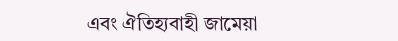এবং ঐতিহ্যবাহী জামেয়া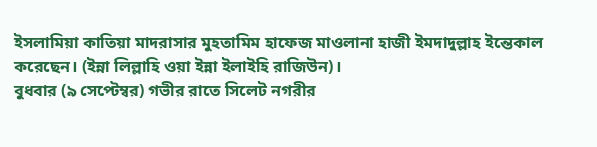ইসলামিয়া কাতিয়া মাদরাসার মুহতামিম হাফেজ মাওলানা হাজী ইমদাদুল্লাহ ইন্তেকাল করেছেন। (ইন্না লিল্লাহি ওয়া ইন্না ইলাইহি রাজিউন)।
বুধবার (৯ সেপ্টেম্বর) গভীর রাতে সিলেট নগরীর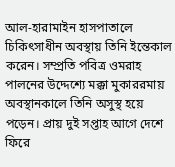আল-হারামাইন হাসপাতালে চিকিৎসাধীন অবস্থায় তিনি ইন্তেকাল করেন। সম্প্রতি পবিত্র ওমরাহ পালনের উদ্দেশ্যে মক্কা মুকাররমায় অবস্থানকালে তিনি অসুস্থ হয়ে পড়েন। প্রায় দুই সপ্তাহ আগে দেশে ফিরে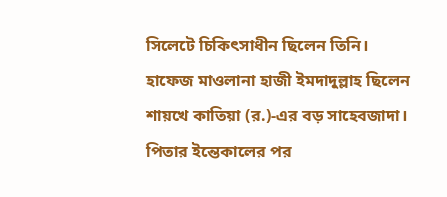সিলেটে চিকিৎসাধীন ছিলেন তিনি।
হাফেজ মাওলানা হাজী ইমদাদুল্লাহ ছিলেন শায়খে কাতিয়া (র.)-এর বড় সাহেবজাদা। পিতার ইন্তেকালের পর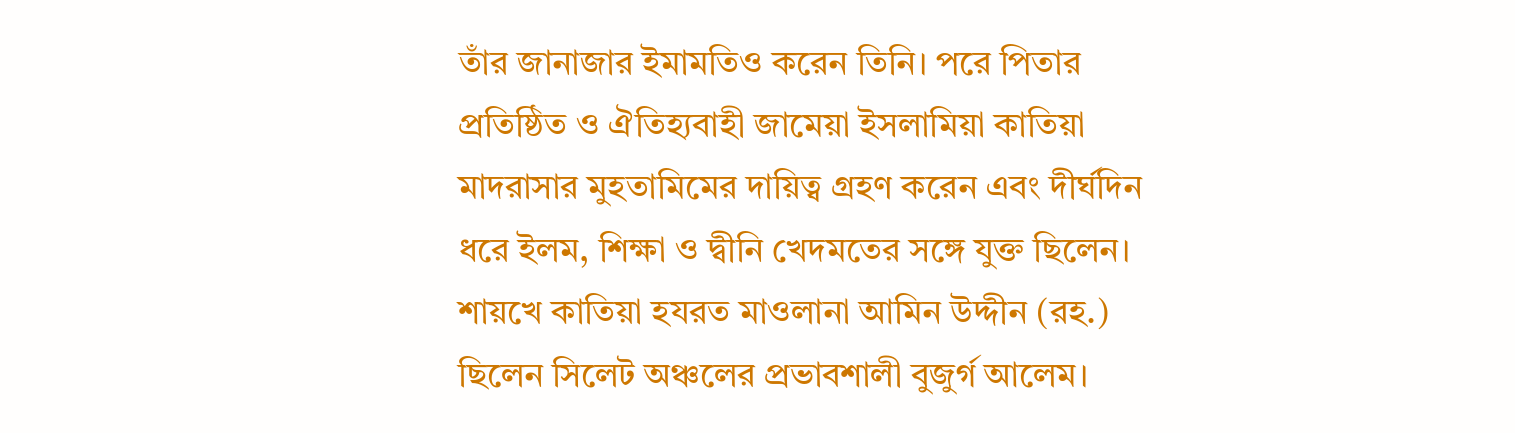তাঁর জানাজার ইমামতিও করেন তিনি। পরে পিতার প্রতিষ্ঠিত ও ঐতিহ্যবাহী জামেয়া ইসলামিয়া কাতিয়া মাদরাসার মুহতামিমের দায়িত্ব গ্রহণ করেন এবং দীর্ঘদিন ধরে ইলম, শিক্ষা ও দ্বীনি খেদমতের সঙ্গে যুক্ত ছিলেন।
শায়খে কাতিয়া হযরত মাওলানা আমিন উদ্দীন (রহ.) ছিলেন সিলেট অঞ্চলের প্রভাবশালী বুজুর্গ আলেম।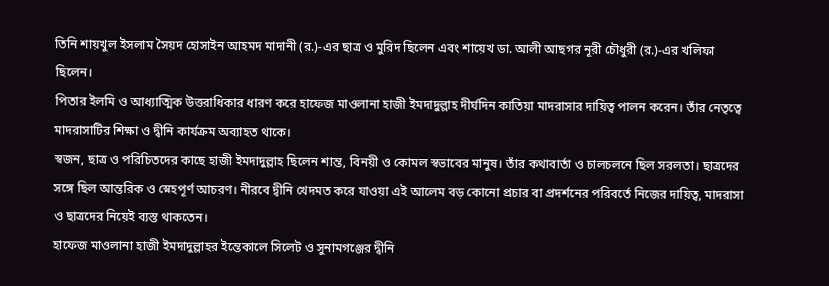তিনি শায়খুল ইসলাম সৈয়দ হোসাইন আহমদ মাদানী (র.)-এর ছাত্র ও মুরিদ ছিলেন এবং শায়েখ ডা. আলী আছগর নূরী চৌধুরী (র.)-এর খলিফা ছিলেন।
পিতার ইলমি ও আধ্যাত্মিক উত্তরাধিকার ধারণ করে হাফেজ মাওলানা হাজী ইমদাদুল্লাহ দীর্ঘদিন কাতিয়া মাদরাসার দায়িত্ব পালন করেন। তাঁর নেতৃত্বে মাদরাসাটির শিক্ষা ও দ্বীনি কার্যক্রম অব্যাহত থাকে।
স্বজন, ছাত্র ও পরিচিতদের কাছে হাজী ইমদাদুল্লাহ ছিলেন শান্ত, বিনয়ী ও কোমল স্বভাবের মানুষ। তাঁর কথাবার্তা ও চালচলনে ছিল সরলতা। ছাত্রদের সঙ্গে ছিল আন্তরিক ও স্নেহপূর্ণ আচরণ। নীরবে দ্বীনি খেদমত করে যাওয়া এই আলেম বড় কোনো প্রচার বা প্রদর্শনের পরিবর্তে নিজের দায়িত্ব, মাদরাসা ও ছাত্রদের নিয়েই ব্যস্ত থাকতেন।
হাফেজ মাওলানা হাজী ইমদাদুল্লাহর ইন্তেকালে সিলেট ও সুনামগঞ্জের দ্বীনি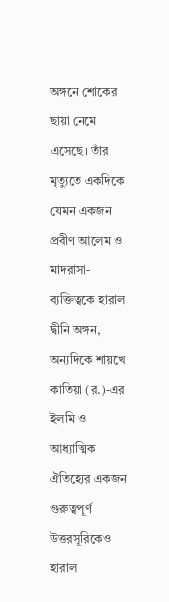অঙ্গনে শোকের ছায়া নেমে এসেছে। তাঁর মৃত্যুতে একদিকে যেমন একজন প্রবীণ আলেম ও মাদরাসা-ব্যক্তিত্বকে হারাল দ্বীনি অঙ্গন, অন্যদিকে শায়খে কাতিয়া (র.)-এর ইলমি ও আধ্যাত্মিক ঐতিহ্যের একজন গুরুত্বপূর্ণ উত্তরসূরিকেও হারাল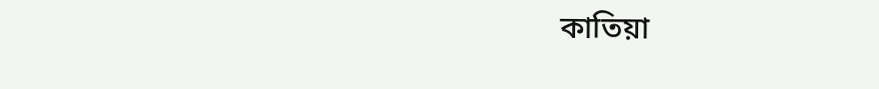কাতিয়া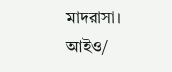মাদরাসা।
আইও/